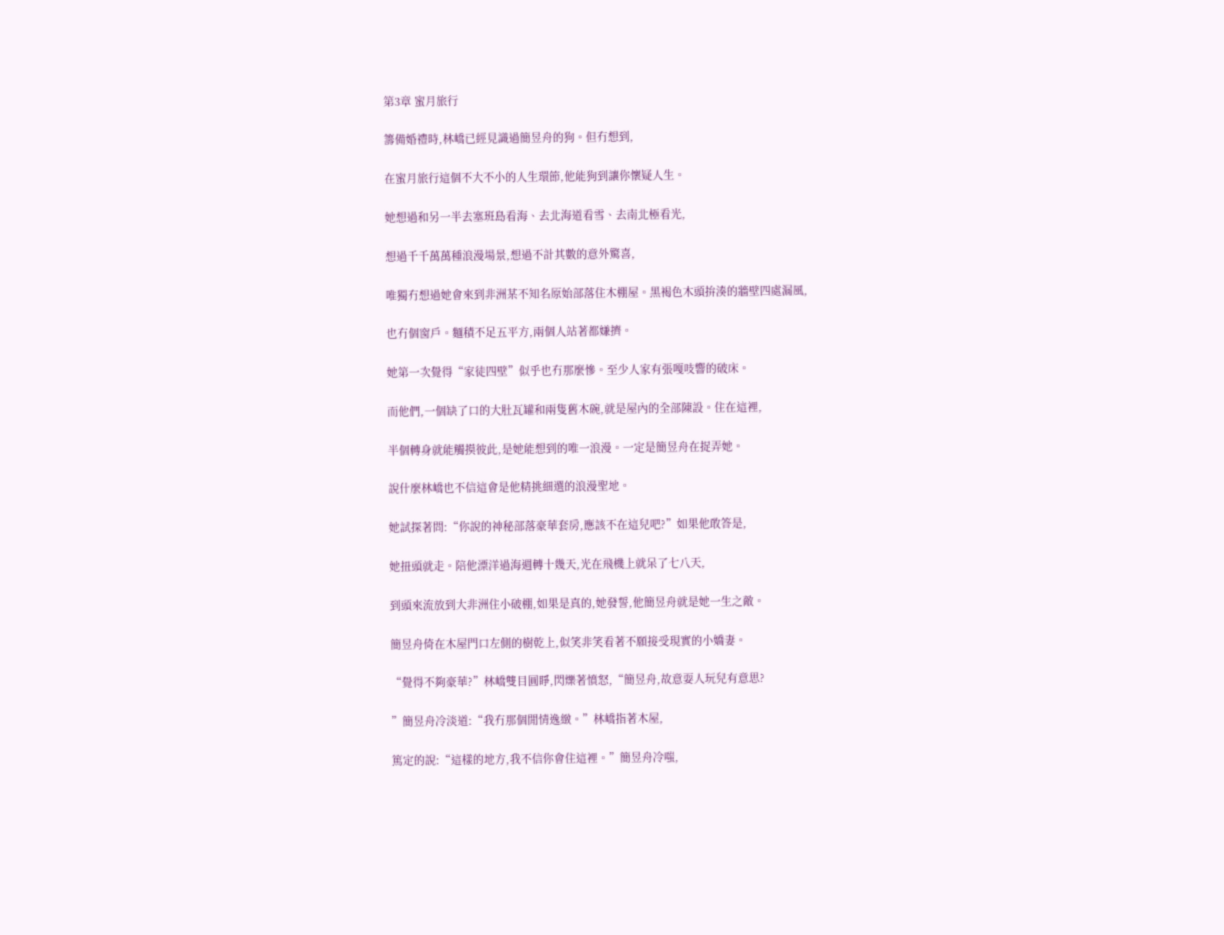第3章 蜜月旅行

籌備婚禮時,林嶠已經見識過簡昱舟的狗。但冇想到,

在蜜月旅行這個不大不小的人生環節,他能狗到讓你懷疑人生。

她想過和另一半去塞班島看海、去北海道看雪、去南北極看光,

想過千千萬萬種浪漫場景,想過不計其數的意外驚喜,

唯獨冇想過她會來到非洲某不知名原始部落住木棚屋。黑褐色木頭拚湊的牆壁四處漏風,

也冇個窗戶。麵積不足五平方,兩個人站著都嫌擠。

她第一次覺得“家徒四壁”似乎也冇那麼慘。至少人家有張嘎吱響的破床。

而他們,一個缺了口的大肚瓦罐和兩隻舊木碗,就是屋內的全部陳設。住在這裡,

半個轉身就能觸摸彼此,是她能想到的唯一浪漫。一定是簡昱舟在捉弄她。

說什麼林嶠也不信這會是他精挑細選的浪漫聖地。

她試探著問:“你說的神秘部落豪華套房,應該不在這兒吧?”如果他敢答是,

她扭頭就走。陪他漂洋過海週轉十幾天,光在飛機上就呆了七八天,

到頭來流放到大非洲住小破棚,如果是真的,她發誓,他簡昱舟就是她一生之敵。

簡昱舟倚在木屋門口左側的樹乾上,似笑非笑看著不願接受現實的小嬌妻。

“覺得不夠豪華?”林嶠雙目圓睜,閃爍著憤怒,“簡昱舟,故意耍人玩兒有意思?

”簡昱舟冷淡道:“我冇那個閒情逸緻。”林嶠指著木屋,

篤定的說:“這樣的地方,我不信你會住這裡。”簡昱舟冷嗤,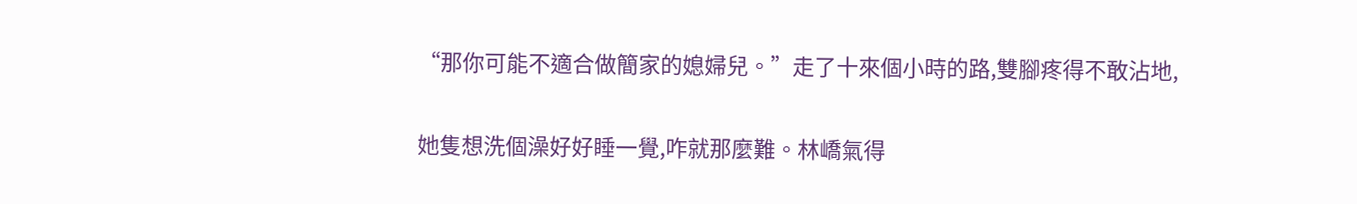“那你可能不適合做簡家的媳婦兒。”走了十來個小時的路,雙腳疼得不敢沾地,

她隻想洗個澡好好睡一覺,咋就那麼難。林嶠氣得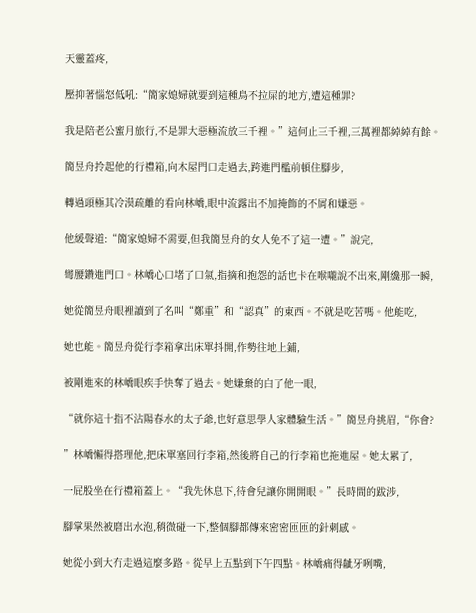天靈蓋疼,

壓抑著惱怒低吼:“簡家媳婦就要到這種鳥不拉屎的地方,遭這種罪?

我是陪老公蜜月旅行,不是罪大惡極流放三千裡。”這何止三千裡,三萬裡都綽綽有餘。

簡昱舟拎起他的行禮箱,向木屋門口走過去,跨進門檻前頓住腳步,

轉過頭極其冷漠疏離的看向林嶠,眼中流露出不加掩飾的不屑和嫌惡。

他緩聲道:“簡家媳婦不需要,但我簡昱舟的女人免不了這一遭。”說完,

彎腰鑽進門口。林嶠心口堵了口氣,指摘和抱怨的話也卡在喉嚨說不出來,剛纔那一瞬,

她從簡昱舟眼裡讀到了名叫“鄭重”和“認真”的東西。不就是吃苦嗎。他能吃,

她也能。簡昱舟從行李箱拿出床單抖開,作勢往地上鋪,

被剛進來的林嶠眼疾手快奪了過去。她嫌棄的白了他一眼,

“就你這十指不沾陽春水的太子爺,也好意思學人家體驗生活。”簡昱舟挑眉,“你會?

”林嶠懶得搭理他,把床單塞回行李箱,然後將自己的行李箱也拖進屋。她太累了,

一屁股坐在行禮箱蓋上。“我先休息下,待會兒讓你開開眼。”長時間的跋涉,

腳掌果然被磨出水泡,稍微碰一下,整個腳都傳來密密匝匝的針刺感。

她從小到大冇走過這麼多路。從早上五點到下午四點。林嶠痛得齜牙咧嘴,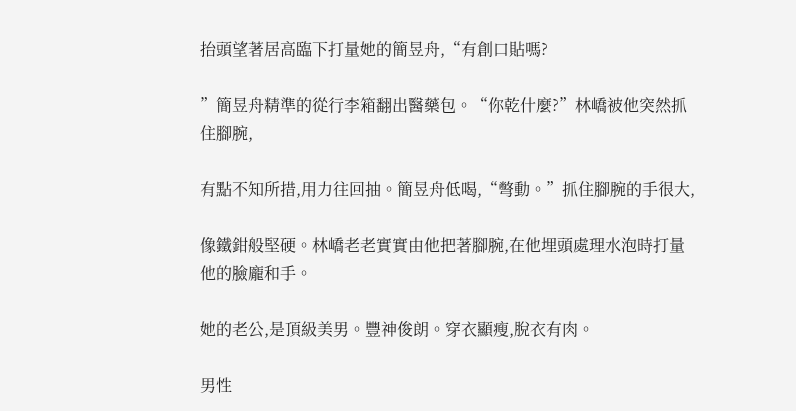抬頭望著居高臨下打量她的簡昱舟,“有創口貼嗎?

”簡昱舟精準的從行李箱翻出醫藥包。“你乾什麼?”林嶠被他突然抓住腳腕,

有點不知所措,用力往回抽。簡昱舟低喝,“彆動。”抓住腳腕的手很大,

像鐵鉗般堅硬。林嶠老老實實由他把著腳腕,在他埋頭處理水泡時打量他的臉龐和手。

她的老公,是頂級美男。豐神俊朗。穿衣顯瘦,脫衣有肉。

男性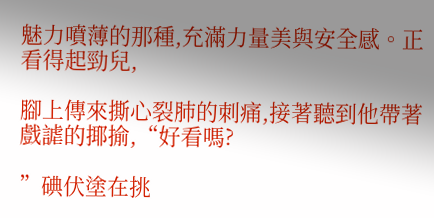魅力噴薄的那種,充滿力量美與安全感。正看得起勁兒,

腳上傳來撕心裂肺的刺痛,接著聽到他帶著戲謔的揶揄,“好看嗎?

”碘伏塗在挑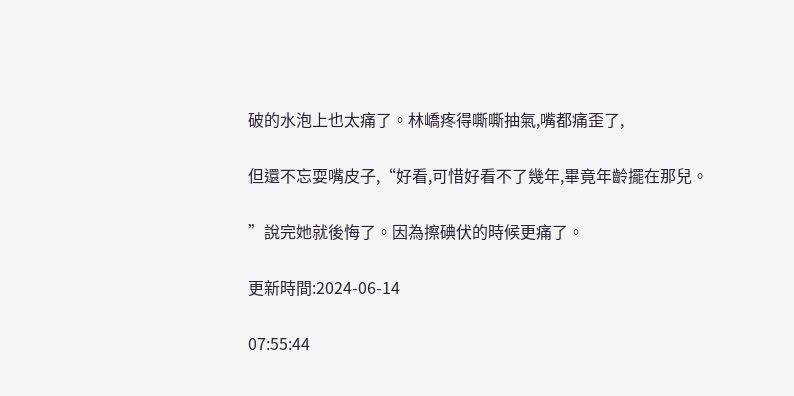破的水泡上也太痛了。林嶠疼得嘶嘶抽氣,嘴都痛歪了,

但還不忘耍嘴皮子,“好看,可惜好看不了幾年,畢竟年齡擺在那兒。

”說完她就後悔了。因為擦碘伏的時候更痛了。

更新時間:2024-06-14

07:55:44